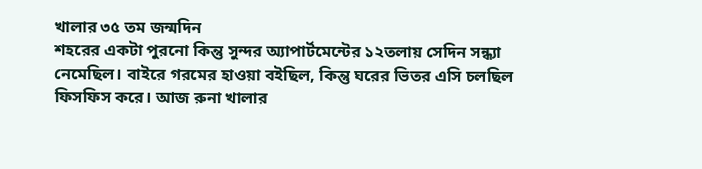খালার ৩৫ তম জন্মদিন
শহরের একটা পুরনো কিন্তু সুন্দর অ্যাপার্টমেন্টের ১২তলায় সেদিন সন্ধ্যা নেমেছিল। বাইরে গরমের হাওয়া বইছিল, কিন্তু ঘরের ভিতর এসি চলছিল ফিসফিস করে। আজ রুনা খালার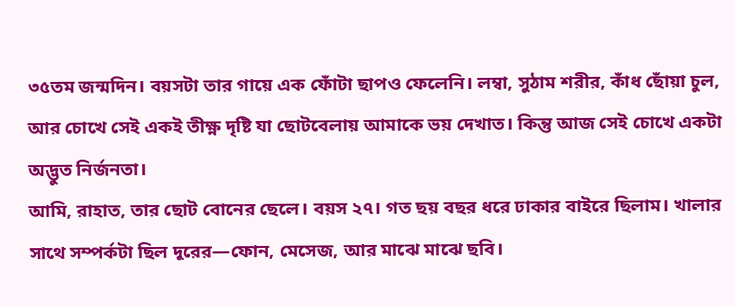৩৫তম জন্মদিন। বয়সটা তার গায়ে এক ফোঁটা ছাপও ফেলেনি। লম্বা, সুঠাম শরীর, কাঁধ ছোঁয়া চুল, আর চোখে সেই একই তীক্ষ্ণ দৃষ্টি যা ছোটবেলায় আমাকে ভয় দেখাত। কিন্তু আজ সেই চোখে একটা অদ্ভুত নির্জনতা।
আমি, রাহাত, তার ছোট বোনের ছেলে। বয়স ২৭। গত ছয় বছর ধরে ঢাকার বাইরে ছিলাম। খালার সাথে সম্পর্কটা ছিল দূরের—ফোন, মেসেজ, আর মাঝে মাঝে ছবি।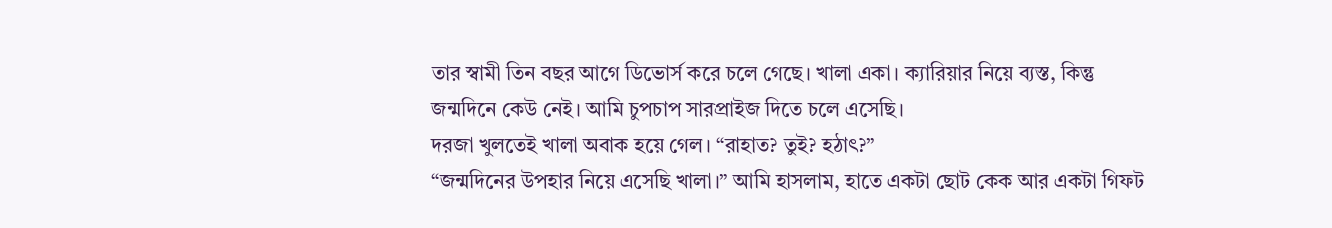তার স্বামী তিন বছর আগে ডিভোর্স করে চলে গেছে। খালা একা। ক্যারিয়ার নিয়ে ব্যস্ত, কিন্তু জন্মদিনে কেউ নেই। আমি চুপচাপ সারপ্রাইজ দিতে চলে এসেছি।
দরজা খুলতেই খালা অবাক হয়ে গেল। “রাহাত? তুই? হঠাৎ?”
“জন্মদিনের উপহার নিয়ে এসেছি খালা।” আমি হাসলাম, হাতে একটা ছোট কেক আর একটা গিফট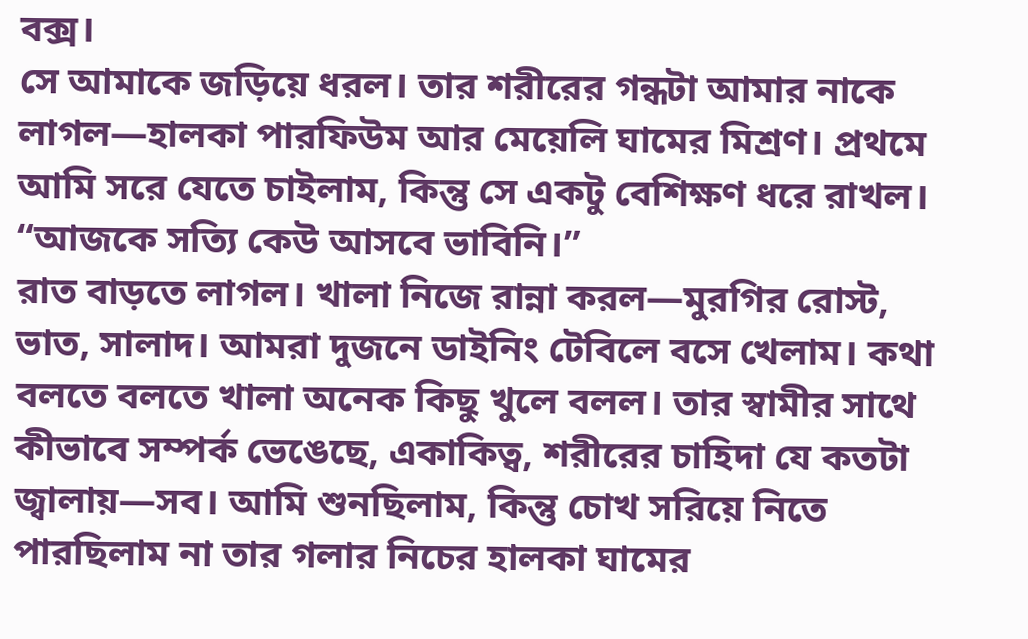বক্স।
সে আমাকে জড়িয়ে ধরল। তার শরীরের গন্ধটা আমার নাকে লাগল—হালকা পারফিউম আর মেয়েলি ঘামের মিশ্রণ। প্রথমে আমি সরে যেতে চাইলাম, কিন্তু সে একটু বেশিক্ষণ ধরে রাখল। “আজকে সত্যি কেউ আসবে ভাবিনি।”
রাত বাড়তে লাগল। খালা নিজে রান্না করল—মুরগির রোস্ট, ভাত, সালাদ। আমরা দুজনে ডাইনিং টেবিলে বসে খেলাম। কথা বলতে বলতে খালা অনেক কিছু খুলে বলল। তার স্বামীর সাথে কীভাবে সম্পর্ক ভেঙেছে, একাকিত্ব, শরীরের চাহিদা যে কতটা জ্বালায়—সব। আমি শুনছিলাম, কিন্তু চোখ সরিয়ে নিতে পারছিলাম না তার গলার নিচের হালকা ঘামের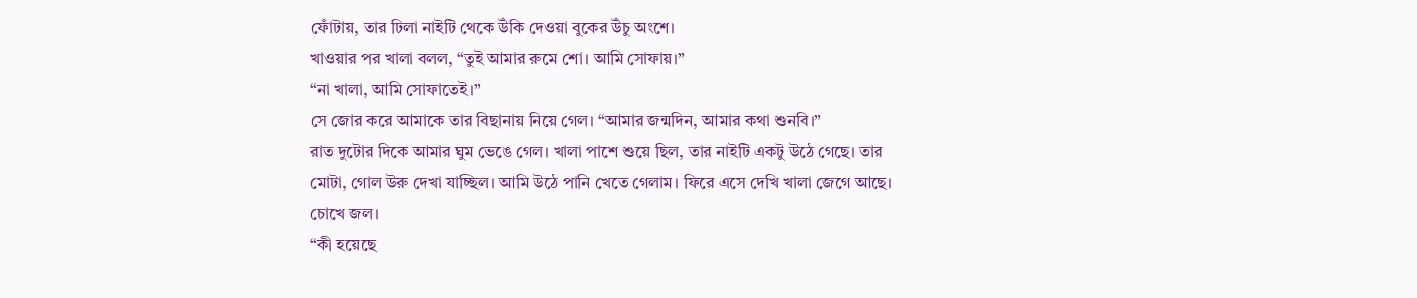ফোঁটায়, তার ঢিলা নাইটি থেকে উঁকি দেওয়া বুকের উঁচু অংশে।
খাওয়ার পর খালা বলল, “তুই আমার রুমে শো। আমি সোফায়।”
“না খালা, আমি সোফাতেই।”
সে জোর করে আমাকে তার বিছানায় নিয়ে গেল। “আমার জন্মদিন, আমার কথা শুনবি।”
রাত দুটোর দিকে আমার ঘুম ভেঙে গেল। খালা পাশে শুয়ে ছিল, তার নাইটি একটু উঠে গেছে। তার মোটা, গোল উরু দেখা যাচ্ছিল। আমি উঠে পানি খেতে গেলাম। ফিরে এসে দেখি খালা জেগে আছে। চোখে জল।
“কী হয়েছে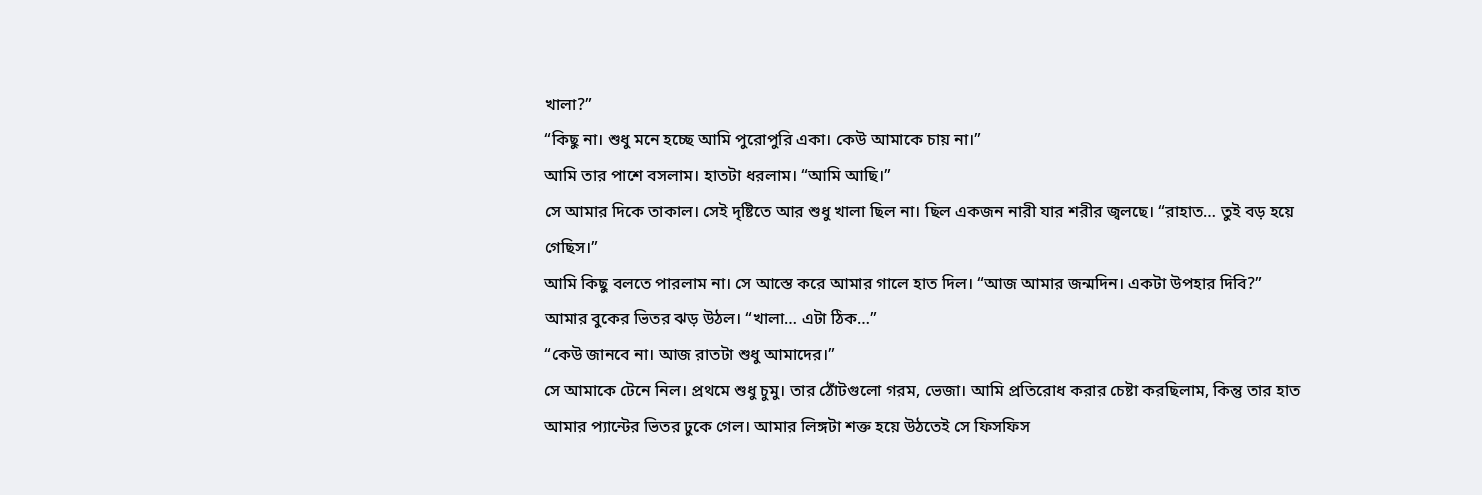খালা?”
“কিছু না। শুধু মনে হচ্ছে আমি পুরোপুরি একা। কেউ আমাকে চায় না।”
আমি তার পাশে বসলাম। হাতটা ধরলাম। “আমি আছি।”
সে আমার দিকে তাকাল। সেই দৃষ্টিতে আর শুধু খালা ছিল না। ছিল একজন নারী যার শরীর জ্বলছে। “রাহাত… তুই বড় হয়ে গেছিস।”
আমি কিছু বলতে পারলাম না। সে আস্তে করে আমার গালে হাত দিল। “আজ আমার জন্মদিন। একটা উপহার দিবি?”
আমার বুকের ভিতর ঝড় উঠল। “খালা… এটা ঠিক…”
“কেউ জানবে না। আজ রাতটা শুধু আমাদের।”
সে আমাকে টেনে নিল। প্রথমে শুধু চুমু। তার ঠোঁটগুলো গরম, ভেজা। আমি প্রতিরোধ করার চেষ্টা করছিলাম, কিন্তু তার হাত আমার প্যান্টের ভিতর ঢুকে গেল। আমার লিঙ্গটা শক্ত হয়ে উঠতেই সে ফিসফিস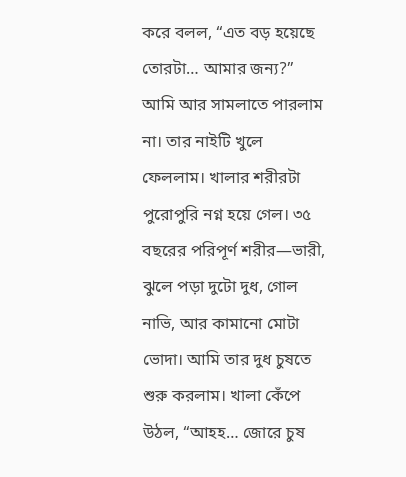করে বলল, “এত বড় হয়েছে তোরটা… আমার জন্য?”
আমি আর সামলাতে পারলাম না। তার নাইটি খুলে ফেললাম। খালার শরীরটা পুরোপুরি নগ্ন হয়ে গেল। ৩৫ বছরের পরিপূর্ণ শরীর—ভারী, ঝুলে পড়া দুটো দুধ, গোল নাভি, আর কামানো মোটা ভোদা। আমি তার দুধ চুষতে শুরু করলাম। খালা কেঁপে উঠল, “আহহ… জোরে চুষ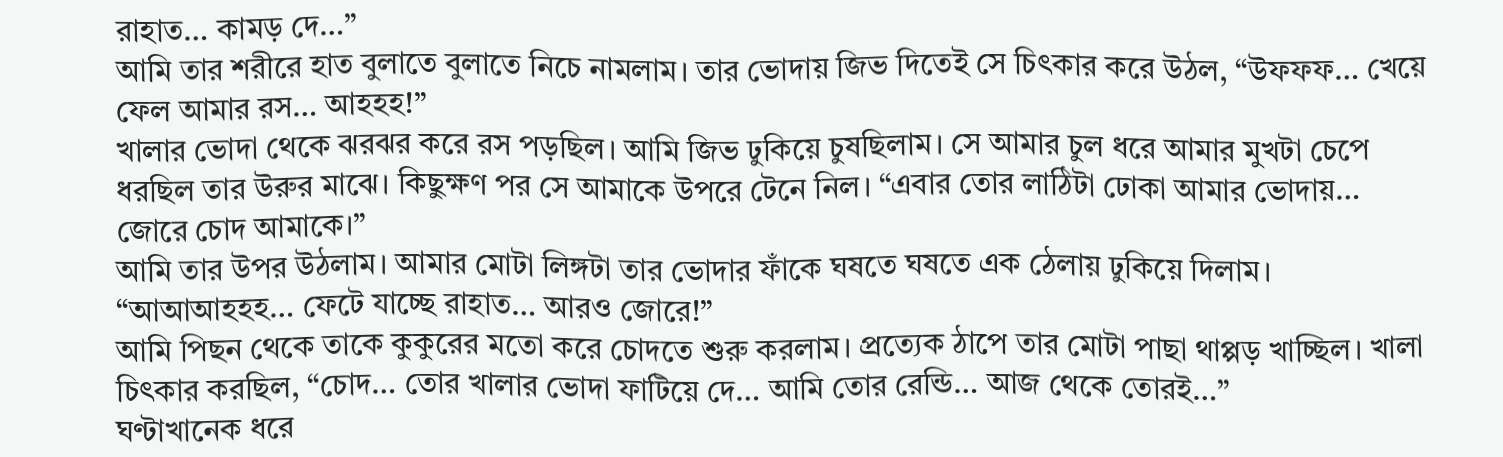রাহাত… কামড় দে…”
আমি তার শরীরে হাত বুলাতে বুলাতে নিচে নামলাম। তার ভোদায় জিভ দিতেই সে চিৎকার করে উঠল, “উফফফ… খেয়ে ফেল আমার রস… আহহহ!”
খালার ভোদা থেকে ঝরঝর করে রস পড়ছিল। আমি জিভ ঢুকিয়ে চুষছিলাম। সে আমার চুল ধরে আমার মুখটা চেপে ধরছিল তার উরুর মাঝে। কিছুক্ষণ পর সে আমাকে উপরে টেনে নিল। “এবার তোর লাঠিটা ঢোকা আমার ভোদায়… জোরে চোদ আমাকে।”
আমি তার উপর উঠলাম। আমার মোটা লিঙ্গটা তার ভোদার ফাঁকে ঘষতে ঘষতে এক ঠেলায় ঢুকিয়ে দিলাম। “আআআহহহ… ফেটে যাচ্ছে রাহাত… আরও জোরে!”
আমি পিছন থেকে তাকে কুকুরের মতো করে চোদতে শুরু করলাম। প্রত্যেক ঠাপে তার মোটা পাছা থাপ্পড় খাচ্ছিল। খালা চিৎকার করছিল, “চোদ… তোর খালার ভোদা ফাটিয়ে দে… আমি তোর রেন্ডি… আজ থেকে তোরই…”
ঘণ্টাখানেক ধরে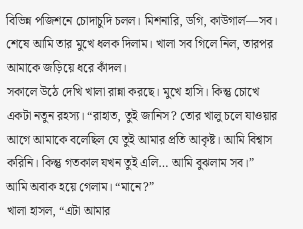বিভিন্ন পজিশনে চোদাচুদি চলল। মিশনারি, ডগি, কাউগার্ল—সব। শেষে আমি তার মুখে ধলক দিলাম। খালা সব গিলে নিল, তারপর আমাকে জড়িয়ে ধরে কাঁদল।
সকালে উঠে দেখি খালা রান্না করছে। মুখে হাসি। কিন্তু চোখে একটা নতুন রহস্য। “রাহাত, তুই জানিস? তোর খালু চলে যাওয়ার আগে আমাকে বলেছিল যে তুই আমার প্রতি আকৃষ্ট। আমি বিশ্বাস করিনি। কিন্তু গতকাল যখন তুই এলি… আমি বুঝলাম সব।”
আমি অবাক হয়ে গেলাম। “মানে?”
খালা হাসল, “এটা আমার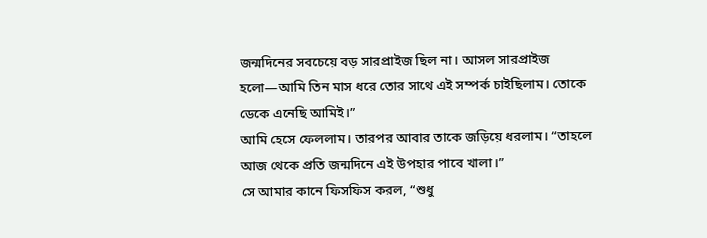জন্মদিনের সবচেয়ে বড় সারপ্রাইজ ছিল না। আসল সারপ্রাইজ হলো—আমি তিন মাস ধরে তোর সাথে এই সম্পর্ক চাইছিলাম। তোকে ডেকে এনেছি আমিই।”
আমি হেসে ফেললাম। তারপর আবার তাকে জড়িয়ে ধরলাম। “তাহলে আজ থেকে প্রতি জন্মদিনে এই উপহার পাবে খালা।”
সে আমার কানে ফিসফিস করল, “শুধু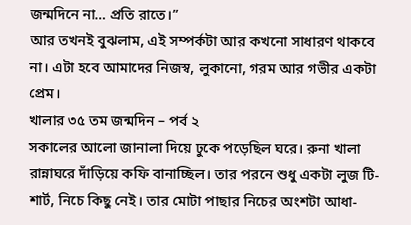জন্মদিনে না… প্রতি রাতে।”
আর তখনই বুঝলাম, এই সম্পর্কটা আর কখনো সাধারণ থাকবে না। এটা হবে আমাদের নিজস্ব, লুকানো, গরম আর গভীর একটা প্রেম।
খালার ৩৫ তম জন্মদিন – পর্ব ২
সকালের আলো জানালা দিয়ে ঢুকে পড়েছিল ঘরে। রুনা খালা রান্নাঘরে দাঁড়িয়ে কফি বানাচ্ছিল। তার পরনে শুধু একটা লুজ টি-শার্ট, নিচে কিছু নেই। তার মোটা পাছার নিচের অংশটা আধা-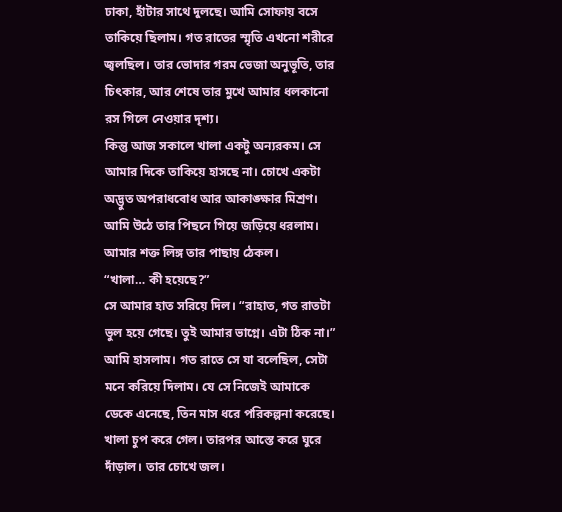ঢাকা, হাঁটার সাথে দুলছে। আমি সোফায় বসে তাকিয়ে ছিলাম। গত রাতের স্মৃতি এখনো শরীরে জ্বলছিল। তার ভোদার গরম ভেজা অনুভূতি, তার চিৎকার, আর শেষে তার মুখে আমার ধলকানো রস গিলে নেওয়ার দৃশ্য।
কিন্তু আজ সকালে খালা একটু অন্যরকম। সে আমার দিকে তাকিয়ে হাসছে না। চোখে একটা অদ্ভুত অপরাধবোধ আর আকাঙ্ক্ষার মিশ্রণ। আমি উঠে তার পিছনে গিয়ে জড়িয়ে ধরলাম। আমার শক্ত লিঙ্গ তার পাছায় ঠেকল।
“খালা… কী হয়েছে?”
সে আমার হাত সরিয়ে দিল। “রাহাত, গত রাতটা ভুল হয়ে গেছে। তুই আমার ভাগ্নে। এটা ঠিক না।”
আমি হাসলাম। গত রাতে সে যা বলেছিল, সেটা মনে করিয়ে দিলাম। যে সে নিজেই আমাকে ডেকে এনেছে, তিন মাস ধরে পরিকল্পনা করেছে। খালা চুপ করে গেল। তারপর আস্তে করে ঘুরে দাঁড়াল। তার চোখে জল।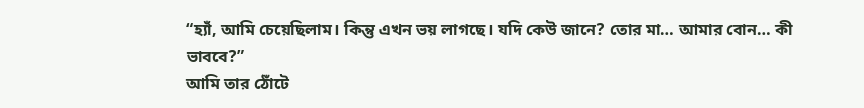“হ্যাঁ, আমি চেয়েছিলাম। কিন্তু এখন ভয় লাগছে। যদি কেউ জানে? তোর মা… আমার বোন… কী ভাববে?”
আমি তার ঠোঁটে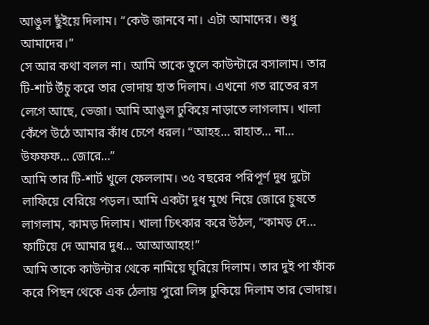আঙুল ছুঁইয়ে দিলাম। “কেউ জানবে না। এটা আমাদের। শুধু আমাদের।”
সে আর কথা বলল না। আমি তাকে তুলে কাউন্টারে বসালাম। তার টি-শার্ট উঁচু করে তার ভোদায় হাত দিলাম। এখনো গত রাতের রস লেগে আছে, ভেজা। আমি আঙুল ঢুকিয়ে নাড়াতে লাগলাম। খালা কেঁপে উঠে আমার কাঁধ চেপে ধরল। “আহহ… রাহাত… না… উফফফ… জোরে…”
আমি তার টি-শার্ট খুলে ফেললাম। ৩৫ বছরের পরিপূর্ণ দুধ দুটো লাফিয়ে বেরিয়ে পড়ল। আমি একটা দুধ মুখে নিয়ে জোরে চুষতে লাগলাম, কামড় দিলাম। খালা চিৎকার করে উঠল, “কামড় দে… ফাটিয়ে দে আমার দুধ… আআআহহ!”
আমি তাকে কাউন্টার থেকে নামিয়ে ঘুরিয়ে দিলাম। তার দুই পা ফাঁক করে পিছন থেকে এক ঠেলায় পুরো লিঙ্গ ঢুকিয়ে দিলাম তার ভোদায়।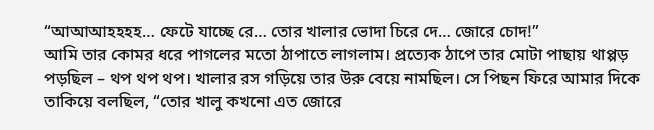“আআআহহহহ… ফেটে যাচ্ছে রে… তোর খালার ভোদা চিরে দে… জোরে চোদ!”
আমি তার কোমর ধরে পাগলের মতো ঠাপাতে লাগলাম। প্রত্যেক ঠাপে তার মোটা পাছায় থাপ্পড় পড়ছিল – থপ থপ থপ। খালার রস গড়িয়ে তার উরু বেয়ে নামছিল। সে পিছন ফিরে আমার দিকে তাকিয়ে বলছিল, “তোর খালু কখনো এত জোরে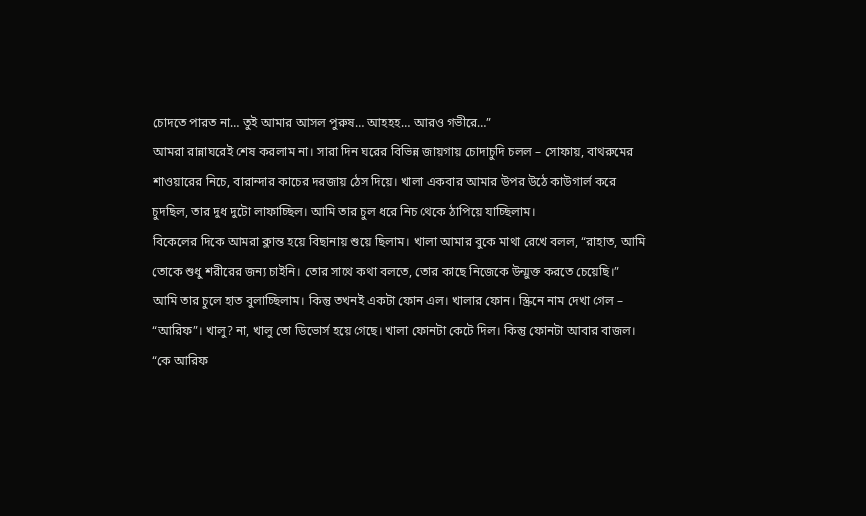চোদতে পারত না… তুই আমার আসল পুরুষ… আহহহ… আরও গভীরে…”
আমরা রান্নাঘরেই শেষ করলাম না। সারা দিন ঘরের বিভিন্ন জায়গায় চোদাচুদি চলল – সোফায়, বাথরুমের শাওয়ারের নিচে, বারান্দার কাচের দরজায় ঠেস দিয়ে। খালা একবার আমার উপর উঠে কাউগার্ল করে চুদছিল, তার দুধ দুটো লাফাচ্ছিল। আমি তার চুল ধরে নিচ থেকে ঠাপিয়ে যাচ্ছিলাম।
বিকেলের দিকে আমরা ক্লান্ত হয়ে বিছানায় শুয়ে ছিলাম। খালা আমার বুকে মাথা রেখে বলল, “রাহাত, আমি তোকে শুধু শরীরের জন্য চাইনি। তোর সাথে কথা বলতে, তোর কাছে নিজেকে উন্মুক্ত করতে চেয়েছি।”
আমি তার চুলে হাত বুলাচ্ছিলাম। কিন্তু তখনই একটা ফোন এল। খালার ফোন। স্ক্রিনে নাম দেখা গেল – “আরিফ”। খালু? না, খালু তো ডিভোর্স হয়ে গেছে। খালা ফোনটা কেটে দিল। কিন্তু ফোনটা আবার বাজল।
“কে আরিফ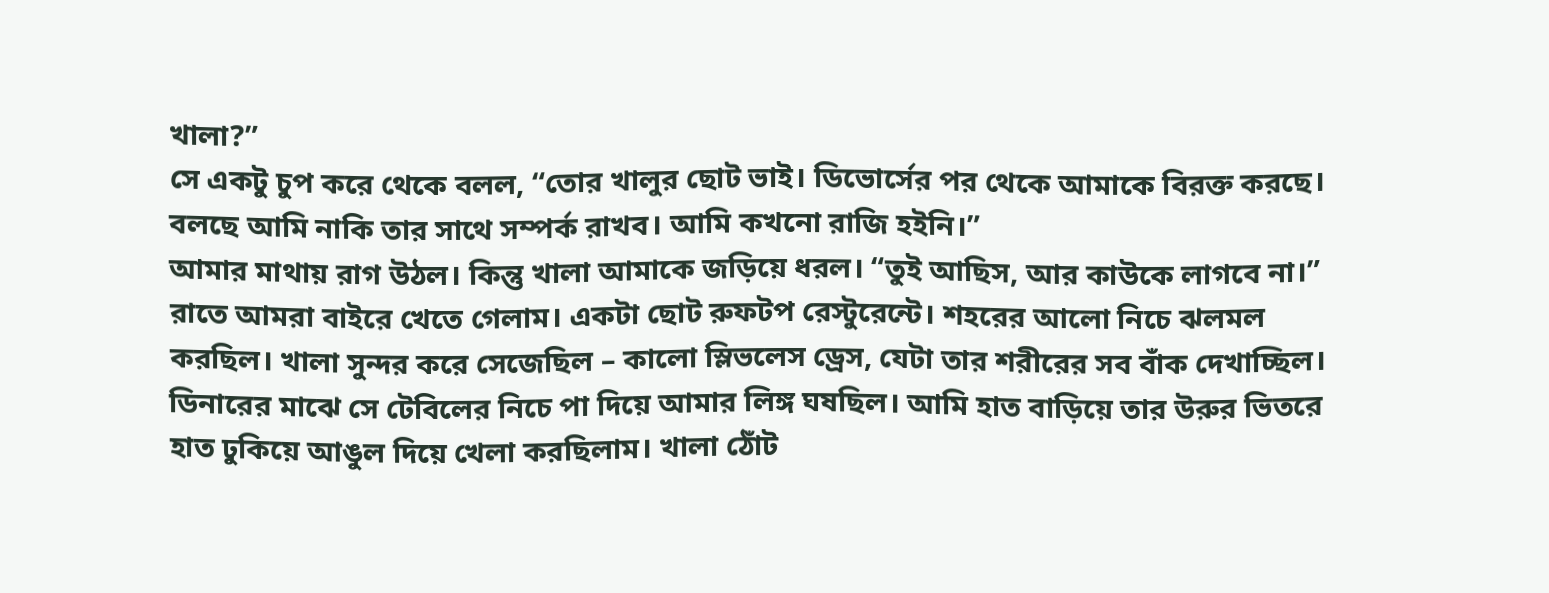খালা?”
সে একটু চুপ করে থেকে বলল, “তোর খালুর ছোট ভাই। ডিভোর্সের পর থেকে আমাকে বিরক্ত করছে। বলছে আমি নাকি তার সাথে সম্পর্ক রাখব। আমি কখনো রাজি হইনি।”
আমার মাথায় রাগ উঠল। কিন্তু খালা আমাকে জড়িয়ে ধরল। “তুই আছিস, আর কাউকে লাগবে না।”
রাতে আমরা বাইরে খেতে গেলাম। একটা ছোট রুফটপ রেস্টুরেন্টে। শহরের আলো নিচে ঝলমল করছিল। খালা সুন্দর করে সেজেছিল – কালো স্লিভলেস ড্রেস, যেটা তার শরীরের সব বাঁক দেখাচ্ছিল। ডিনারের মাঝে সে টেবিলের নিচে পা দিয়ে আমার লিঙ্গ ঘষছিল। আমি হাত বাড়িয়ে তার উরুর ভিতরে হাত ঢুকিয়ে আঙুল দিয়ে খেলা করছিলাম। খালা ঠোঁট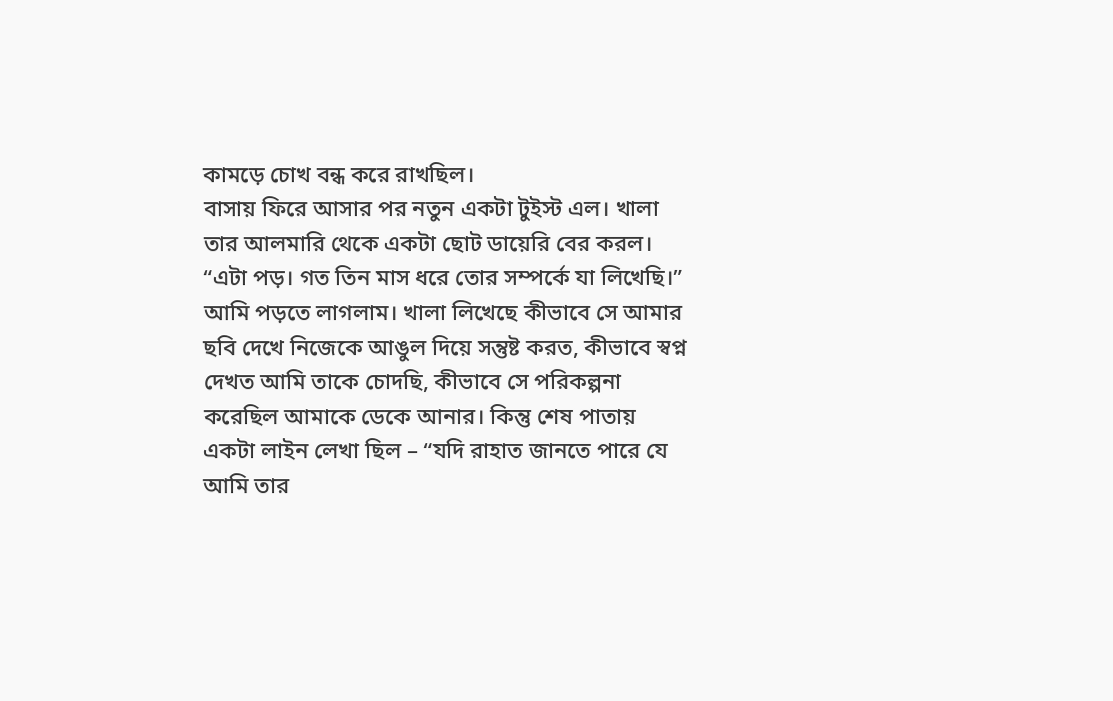কামড়ে চোখ বন্ধ করে রাখছিল।
বাসায় ফিরে আসার পর নতুন একটা টুইস্ট এল। খালা তার আলমারি থেকে একটা ছোট ডায়েরি বের করল। “এটা পড়। গত তিন মাস ধরে তোর সম্পর্কে যা লিখেছি।”
আমি পড়তে লাগলাম। খালা লিখেছে কীভাবে সে আমার ছবি দেখে নিজেকে আঙুল দিয়ে সন্তুষ্ট করত, কীভাবে স্বপ্ন দেখত আমি তাকে চোদছি, কীভাবে সে পরিকল্পনা করেছিল আমাকে ডেকে আনার। কিন্তু শেষ পাতায় একটা লাইন লেখা ছিল – “যদি রাহাত জানতে পারে যে আমি তার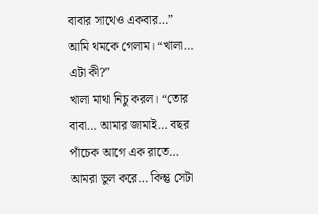বাবার সাথেও একবার…”
আমি থমকে গেলাম। “খালা… এটা কী?”
খালা মাথা নিচু করল। “তোর বাবা… আমার জামাই… বছর পাঁচেক আগে এক রাতে… আমরা ভুল করে… কিন্তু সেটা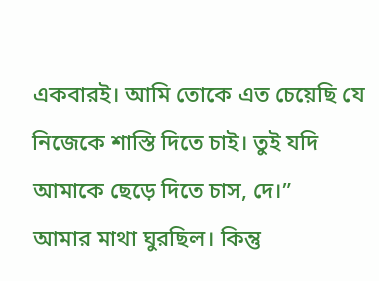একবারই। আমি তোকে এত চেয়েছি যে নিজেকে শাস্তি দিতে চাই। তুই যদি আমাকে ছেড়ে দিতে চাস, দে।”
আমার মাথা ঘুরছিল। কিন্তু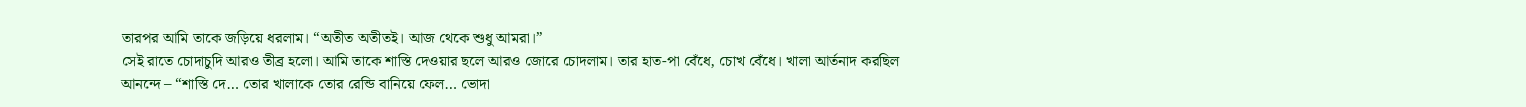তারপর আমি তাকে জড়িয়ে ধরলাম। “অতীত অতীতই। আজ থেকে শুধু আমরা।”
সেই রাতে চোদাচুদি আরও তীব্র হলো। আমি তাকে শাস্তি দেওয়ার ছলে আরও জোরে চোদলাম। তার হাত-পা বেঁধে, চোখ বেঁধে। খালা আর্তনাদ করছিল আনন্দে – “শাস্তি দে… তোর খালাকে তোর রেন্ডি বানিয়ে ফেল… ভোদা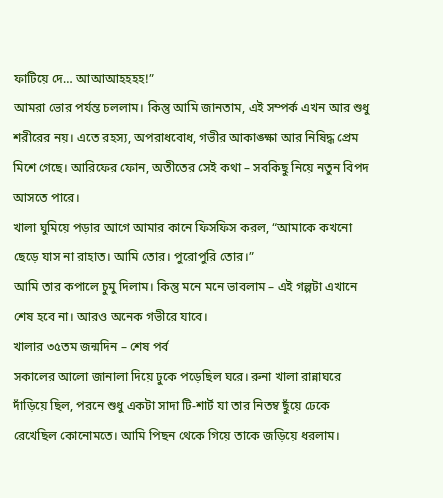ফাটিয়ে দে… আআআহহহহ!”
আমরা ভোর পর্যন্ত চললাম। কিন্তু আমি জানতাম, এই সম্পর্ক এখন আর শুধু শরীরের নয়। এতে রহস্য, অপরাধবোধ, গভীর আকাঙ্ক্ষা আর নিষিদ্ধ প্রেম মিশে গেছে। আরিফের ফোন, অতীতের সেই কথা – সবকিছু নিয়ে নতুন বিপদ আসতে পারে।
খালা ঘুমিয়ে পড়ার আগে আমার কানে ফিসফিস করল, “আমাকে কখনো ছেড়ে যাস না রাহাত। আমি তোর। পুরোপুরি তোর।”
আমি তার কপালে চুমু দিলাম। কিন্তু মনে মনে ভাবলাম – এই গল্পটা এখানে শেষ হবে না। আরও অনেক গভীরে যাবে।
খালার ৩৫তম জন্মদিন – শেষ পর্ব
সকালের আলো জানালা দিয়ে ঢুকে পড়েছিল ঘরে। রুনা খালা রান্নাঘরে দাঁড়িয়ে ছিল, পরনে শুধু একটা সাদা টি-শার্ট যা তার নিতম্ব ছুঁয়ে ঢেকে রেখেছিল কোনোমতে। আমি পিছন থেকে গিয়ে তাকে জড়িয়ে ধরলাম।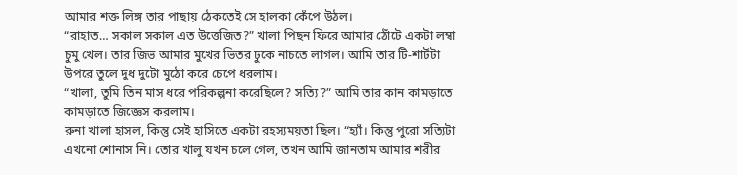আমার শক্ত লিঙ্গ তার পাছায় ঠেকতেই সে হালকা কেঁপে উঠল।
“রাহাত… সকাল সকাল এত উত্তেজিত?” খালা পিছন ফিরে আমার ঠোঁটে একটা লম্বা চুমু খেল। তার জিভ আমার মুখের ভিতর ঢুকে নাচতে লাগল। আমি তার টি-শার্টটা উপরে তুলে দুধ দুটো মুঠো করে চেপে ধরলাম।
“খালা, তুমি তিন মাস ধরে পরিকল্পনা করেছিলে? সত্যি?” আমি তার কান কামড়াতে কামড়াতে জিজ্ঞেস করলাম।
রুনা খালা হাসল, কিন্তু সেই হাসিতে একটা রহস্যময়তা ছিল। “হ্যাঁ। কিন্তু পুরো সত্যিটা এখনো শোনাস নি। তোর খালু যখন চলে গেল, তখন আমি জানতাম আমার শরীর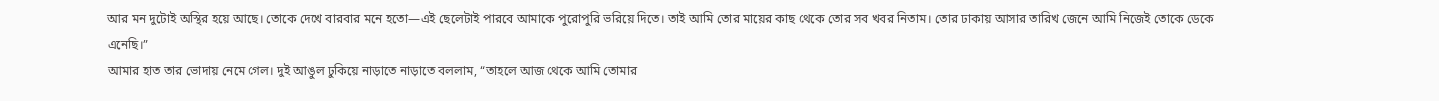আর মন দুটোই অস্থির হয়ে আছে। তোকে দেখে বারবার মনে হতো—এই ছেলেটাই পারবে আমাকে পুরোপুরি ভরিয়ে দিতে। তাই আমি তোর মায়ের কাছ থেকে তোর সব খবর নিতাম। তোর ঢাকায় আসার তারিখ জেনে আমি নিজেই তোকে ডেকে এনেছি।”
আমার হাত তার ভোদায় নেমে গেল। দুই আঙুল ঢুকিয়ে নাড়াতে নাড়াতে বললাম, “তাহলে আজ থেকে আমি তোমার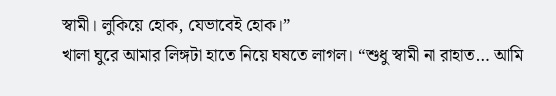স্বামী। লুকিয়ে হোক, যেভাবেই হোক।”
খালা ঘুরে আমার লিঙ্গটা হাতে নিয়ে ঘষতে লাগল। “শুধু স্বামী না রাহাত… আমি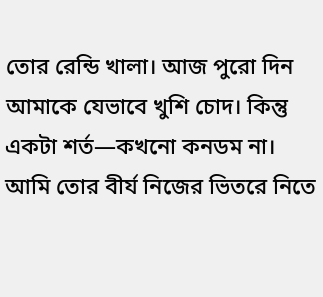তোর রেন্ডি খালা। আজ পুরো দিন আমাকে যেভাবে খুশি চোদ। কিন্তু একটা শর্ত—কখনো কনডম না। আমি তোর বীর্য নিজের ভিতরে নিতে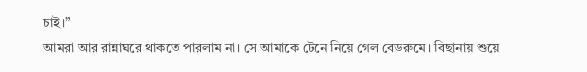চাই।”
আমরা আর রান্নাঘরে থাকতে পারলাম না। সে আমাকে টেনে নিয়ে গেল বেডরুমে। বিছানায় শুয়ে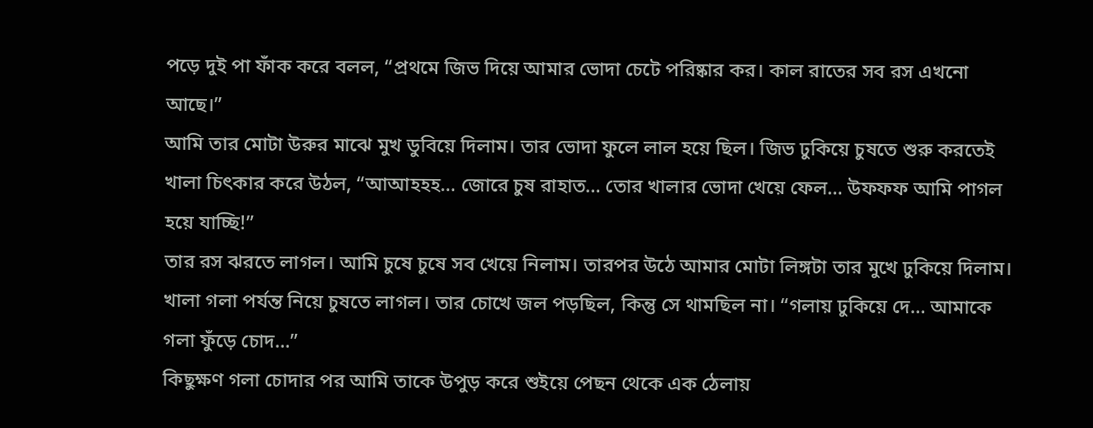পড়ে দুই পা ফাঁক করে বলল, “প্রথমে জিভ দিয়ে আমার ভোদা চেটে পরিষ্কার কর। কাল রাতের সব রস এখনো আছে।”
আমি তার মোটা উরুর মাঝে মুখ ডুবিয়ে দিলাম। তার ভোদা ফুলে লাল হয়ে ছিল। জিভ ঢুকিয়ে চুষতে শুরু করতেই খালা চিৎকার করে উঠল, “আআহহহ… জোরে চুষ রাহাত… তোর খালার ভোদা খেয়ে ফেল… উফফফ আমি পাগল হয়ে যাচ্ছি!”
তার রস ঝরতে লাগল। আমি চুষে চুষে সব খেয়ে নিলাম। তারপর উঠে আমার মোটা লিঙ্গটা তার মুখে ঢুকিয়ে দিলাম। খালা গলা পর্যন্ত নিয়ে চুষতে লাগল। তার চোখে জল পড়ছিল, কিন্তু সে থামছিল না। “গলায় ঢুকিয়ে দে… আমাকে গলা ফুঁড়ে চোদ…”
কিছুক্ষণ গলা চোদার পর আমি তাকে উপুড় করে শুইয়ে পেছন থেকে এক ঠেলায়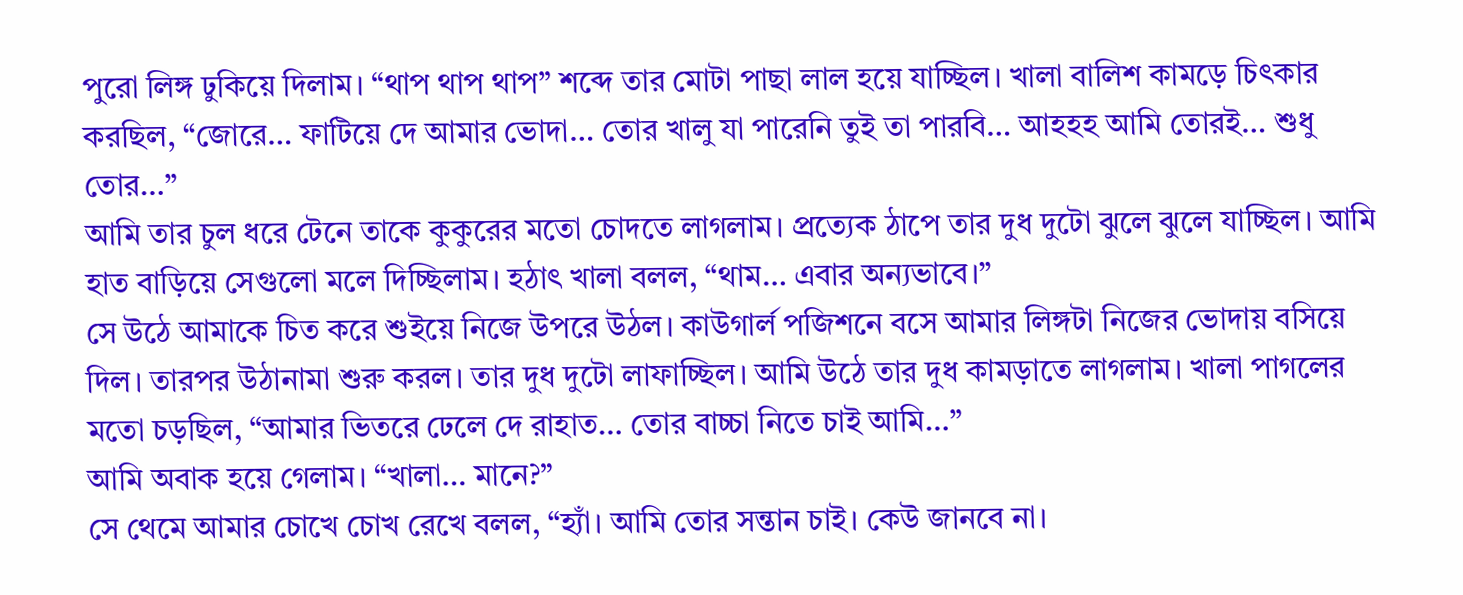পুরো লিঙ্গ ঢুকিয়ে দিলাম। “থাপ থাপ থাপ” শব্দে তার মোটা পাছা লাল হয়ে যাচ্ছিল। খালা বালিশ কামড়ে চিৎকার করছিল, “জোরে… ফাটিয়ে দে আমার ভোদা… তোর খালু যা পারেনি তুই তা পারবি… আহহহ আমি তোরই… শুধু তোর…”
আমি তার চুল ধরে টেনে তাকে কুকুরের মতো চোদতে লাগলাম। প্রত্যেক ঠাপে তার দুধ দুটো ঝুলে ঝুলে যাচ্ছিল। আমি হাত বাড়িয়ে সেগুলো মলে দিচ্ছিলাম। হঠাৎ খালা বলল, “থাম… এবার অন্যভাবে।”
সে উঠে আমাকে চিত করে শুইয়ে নিজে উপরে উঠল। কাউগার্ল পজিশনে বসে আমার লিঙ্গটা নিজের ভোদায় বসিয়ে দিল। তারপর উঠানামা শুরু করল। তার দুধ দুটো লাফাচ্ছিল। আমি উঠে তার দুধ কামড়াতে লাগলাম। খালা পাগলের মতো চড়ছিল, “আমার ভিতরে ঢেলে দে রাহাত… তোর বাচ্চা নিতে চাই আমি…”
আমি অবাক হয়ে গেলাম। “খালা… মানে?”
সে থেমে আমার চোখে চোখ রেখে বলল, “হ্যাঁ। আমি তোর সন্তান চাই। কেউ জানবে না।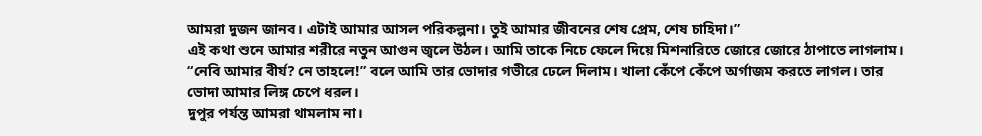আমরা দুজন জানব। এটাই আমার আসল পরিকল্পনা। তুই আমার জীবনের শেষ প্রেম, শেষ চাহিদা।”
এই কথা শুনে আমার শরীরে নতুন আগুন জ্বলে উঠল। আমি তাকে নিচে ফেলে দিয়ে মিশনারিতে জোরে জোরে ঠাপাতে লাগলাম। “নেবি আমার বীর্য? নে তাহলে!” বলে আমি তার ভোদার গভীরে ঢেলে দিলাম। খালা কেঁপে কেঁপে অর্গাজম করতে লাগল। তার ভোদা আমার লিঙ্গ চেপে ধরল।
দুপুর পর্যন্ত আমরা থামলাম না।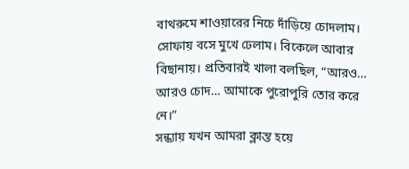বাথরুমে শাওয়ারের নিচে দাঁড়িয়ে চোদলাম। সোফায় বসে মুখে ঢেলাম। বিকেলে আবার বিছানায়। প্রতিবারই খালা বলছিল, “আরও… আরও চোদ… আমাকে পুরোপুরি তোর করে নে।”
সন্ধ্যায় যখন আমরা ক্লান্ত হয়ে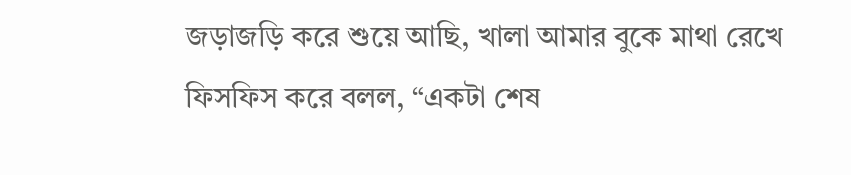জড়াজড়ি করে শুয়ে আছি, খালা আমার বুকে মাথা রেখে ফিসফিস করে বলল, “একটা শেষ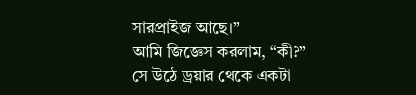সারপ্রাইজ আছে।”
আমি জিজ্ঞেস করলাম, “কী?”
সে উঠে ড্রয়ার থেকে একটা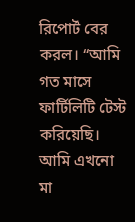রিপোর্ট বের করল। “আমি গত মাসে ফার্টিলিটি টেস্ট করিয়েছি। আমি এখনো মা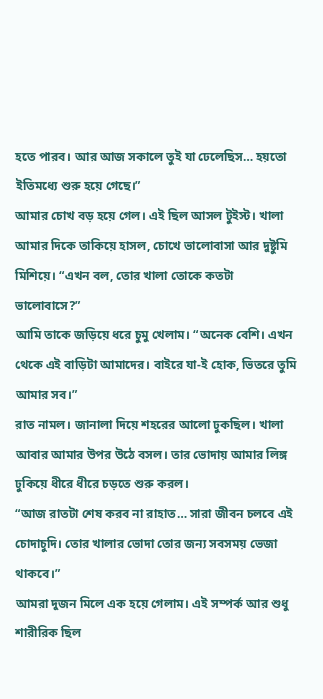হতে পারব। আর আজ সকালে তুই যা ঢেলেছিস… হয়তো ইতিমধ্যে শুরু হয়ে গেছে।”
আমার চোখ বড় হয়ে গেল। এই ছিল আসল টুইস্ট। খালা আমার দিকে তাকিয়ে হাসল, চোখে ভালোবাসা আর দুষ্টুমি মিশিয়ে। “এখন বল, তোর খালা তোকে কতটা ভালোবাসে?”
আমি তাকে জড়িয়ে ধরে চুমু খেলাম। “অনেক বেশি। এখন থেকে এই বাড়িটা আমাদের। বাইরে যা-ই হোক, ভিতরে তুমি আমার সব।”
রাত নামল। জানালা দিয়ে শহরের আলো ঢুকছিল। খালা আবার আমার উপর উঠে বসল। তার ভোদায় আমার লিঙ্গ ঢুকিয়ে ধীরে ধীরে চড়তে শুরু করল।
“আজ রাতটা শেষ করব না রাহাত… সারা জীবন চলবে এই চোদাচুদি। তোর খালার ভোদা তোর জন্য সবসময় ভেজা থাকবে।”
আমরা দুজন মিলে এক হয়ে গেলাম। এই সম্পর্ক আর শুধু শারীরিক ছিল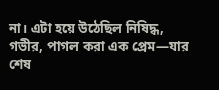না। এটা হয়ে উঠেছিল নিষিদ্ধ, গভীর, পাগল করা এক প্রেম—যার শেষ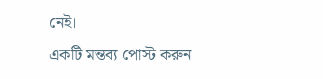নেই।
একটি মন্তব্য পোস্ট করুন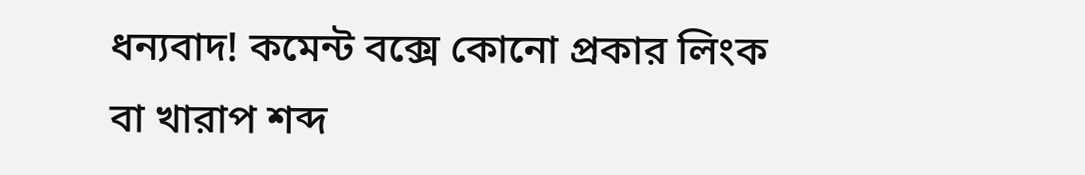ধন্যবাদ! কমেন্ট বক্সে কোনো প্রকার লিংক বা খারাপ শব্দ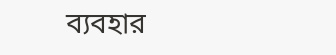ব্যবহার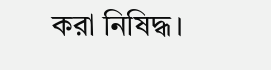করা নিষিদ্ধ।